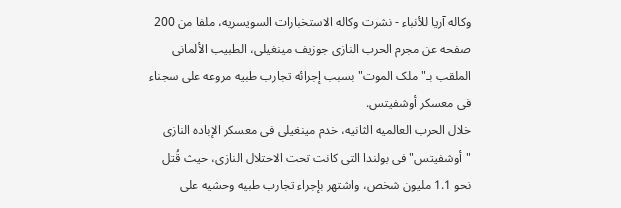وکاله آریا للأنباء - نشرت وکاله الاستخبارات السویسریه، ملفا من 200 صفحه عن مجرم الحرب النازی جوزیف مینغیلی، الطبیب الألمانی الملقب بـ"ملک الموت" بسبب إجرائه تجارب طبیه مروعه على سجناء فی معسکر أوشفیتس.
خلال الحرب العالمیه الثانیه، خدم مینغیلی فی معسکر الإباده النازی "أوشفیتس" فی بولندا التی کانت تحت الاحتلال النازی، حیث قُتل نحو 1.1 ملیون شخص، واشتهر بإجراء تجارب طبیه وحشیه على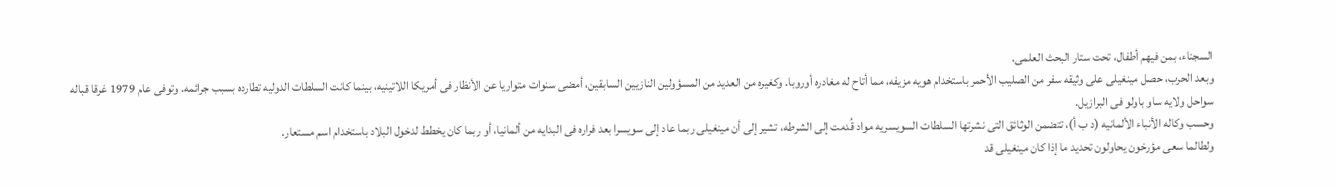السجناء، بمن فیهم أطفال، تحت ستار البحث العلمی.
وبعد الحرب، حصل مینغیلی على وثیقه سفر من الصلیب الأحمر باستخدام هویه مزیفه، مما أتاح له مغادره أوروبا. وکغیره من العدید من المسؤولین النازیین السابقین، أمضى سنوات متواریا عن الأنظار فی أمریکا اللاتینیه، بینما کانت السلطات الدولیه تطارده بسبب جرائمه. وتوفی عام 1979 غرقا قباله سواحل ولایه ساو باولو فی البرازیل.
وحسب وکاله الأنباء الألمانیه (د ب أ)، تتضمن الوثائق التی نشرتها السلطات السویسریه مواد قُدمت إلى الشرطه، تشیر إلى أن مینغیلی ربما عاد إلى سویسرا بعد فراره فی البدایه من ألمانیا، أو ربما کان یخطط لدخول البلاد باستخدام اسم مستعار.
ولطالما سعى مؤرخون یحاولون تحدید ما إذا کان مینغیلی قد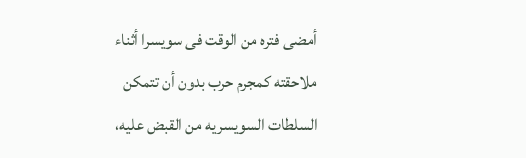أمضى فتره من الوقت فی سویسرا أثناء ملاحقته کمجرم حرب بدون أن تتمکن السلطات السویسریه من القبض علیه،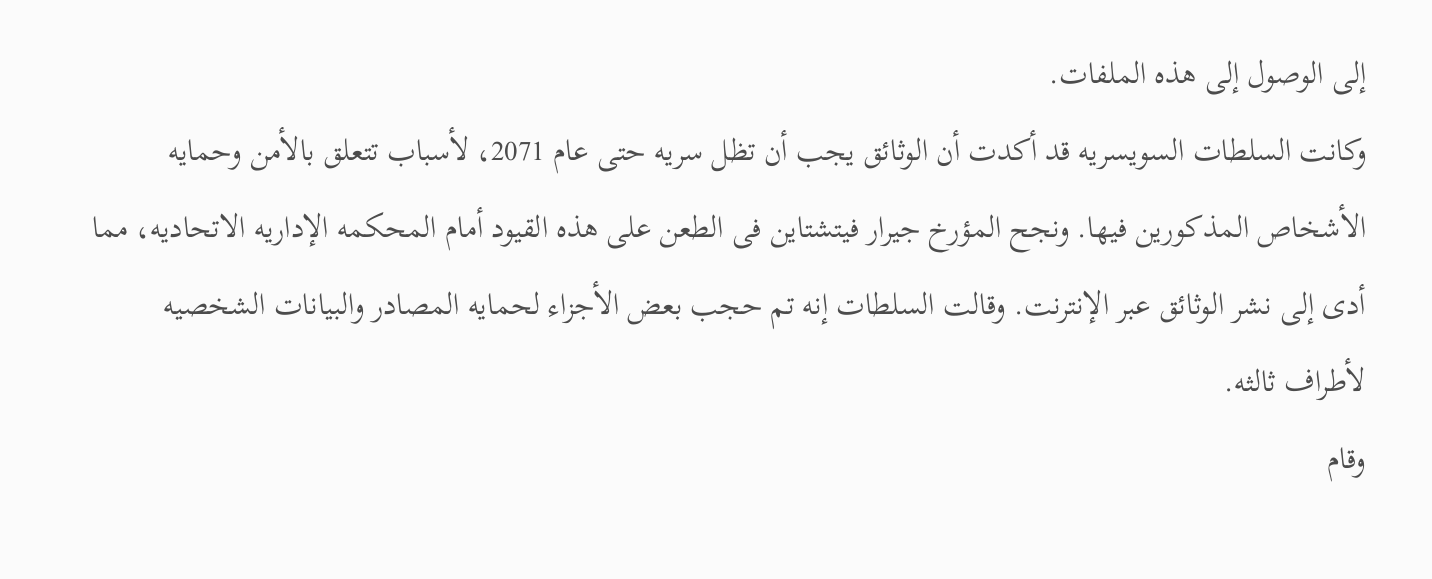إلى الوصول إلى هذه الملفات.
وکانت السلطات السویسریه قد أکدت أن الوثائق یجب أن تظل سریه حتى عام 2071، لأسباب تتعلق بالأمن وحمایه الأشخاص المذکورین فیها. ونجح المؤرخ جیرار فیتشتاین فی الطعن على هذه القیود أمام المحکمه الإداریه الاتحادیه، مما أدى إلى نشر الوثائق عبر الإنترنت. وقالت السلطات إنه تم حجب بعض الأجزاء لحمایه المصادر والبیانات الشخصیه لأطراف ثالثه.
وقام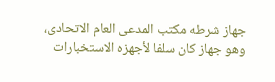جهاز شرطه مکتب المدعی العام الاتحادی، وهو جهاز کان سلفا لأجهزه الاستخبارات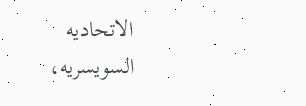الاتحادیه السویسریه،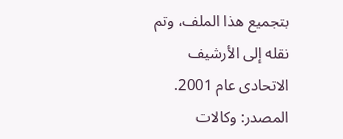بتجمیع هذا الملف، وتم نقله إلى الأرشیف الاتحادی عام 2001.
المصدر: وکالات